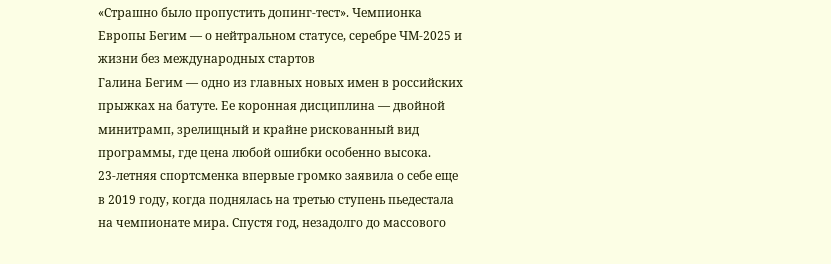«Страшно было пропустить допинг-тест». Чемпионка Европы Бегим — о нейтральном статусе, серебре ЧМ‑2025 и жизни без международных стартов
Галина Бегим — одно из главных новых имен в российских прыжках на батуте. Ее коронная дисциплина — двойной минитрамп, зрелищный и крайне рискованный вид программы, где цена любой ошибки особенно высока.
23-летняя спортсменка впервые громко заявила о себе еще в 2019 году, когда поднялась на третью ступень пьедестала на чемпионате мира. Спустя год, незадолго до массового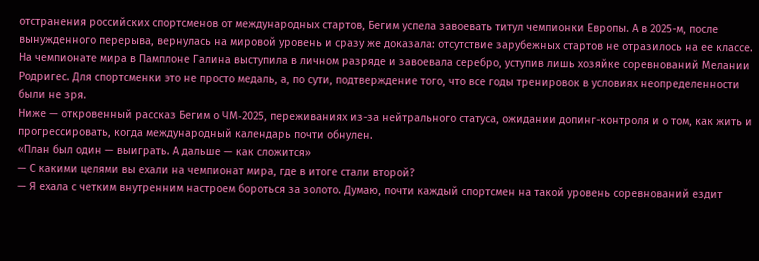отстранения российских спортсменов от международных стартов, Бегим успела завоевать титул чемпионки Европы. А в 2025-м, после вынужденного перерыва, вернулась на мировой уровень и сразу же доказала: отсутствие зарубежных стартов не отразилось на ее классе.
На чемпионате мира в Памплоне Галина выступила в личном разряде и завоевала серебро, уступив лишь хозяйке соревнований Мелании Родригес. Для спортсменки это не просто медаль, а, по сути, подтверждение того, что все годы тренировок в условиях неопределенности были не зря.
Ниже — откровенный рассказ Бегим о ЧМ‑2025, переживаниях из-за нейтрального статуса, ожидании допинг-контроля и о том, как жить и прогрессировать, когда международный календарь почти обнулен.
«План был один — выиграть. А дальше — как сложится»
— С какими целями вы ехали на чемпионат мира, где в итоге стали второй?
— Я ехала с четким внутренним настроем бороться за золото. Думаю, почти каждый спортсмен на такой уровень соревнований ездит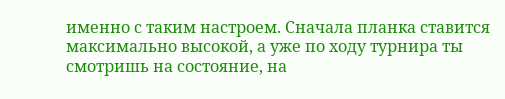именно с таким настроем. Сначала планка ставится максимально высокой, а уже по ходу турнира ты смотришь на состояние, на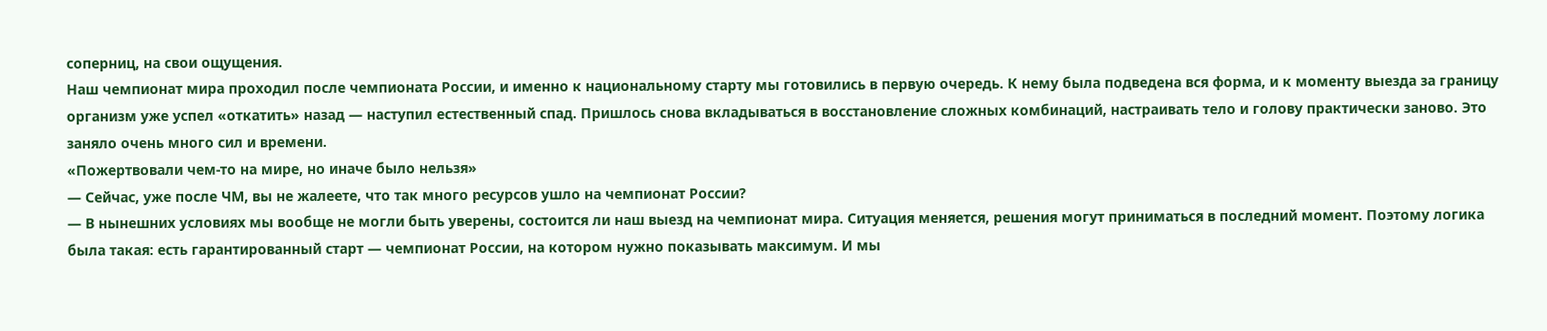соперниц, на свои ощущения.
Наш чемпионат мира проходил после чемпионата России, и именно к национальному старту мы готовились в первую очередь. К нему была подведена вся форма, и к моменту выезда за границу организм уже успел «откатить» назад — наступил естественный спад. Пришлось снова вкладываться в восстановление сложных комбинаций, настраивать тело и голову практически заново. Это заняло очень много сил и времени.
«Пожертвовали чем-то на мире, но иначе было нельзя»
— Сейчас, уже после ЧМ, вы не жалеете, что так много ресурсов ушло на чемпионат России?
— В нынешних условиях мы вообще не могли быть уверены, состоится ли наш выезд на чемпионат мира. Ситуация меняется, решения могут приниматься в последний момент. Поэтому логика была такая: есть гарантированный старт — чемпионат России, на котором нужно показывать максимум. И мы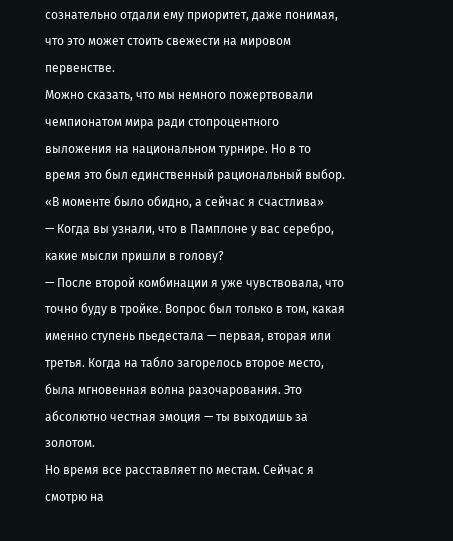сознательно отдали ему приоритет, даже понимая, что это может стоить свежести на мировом первенстве.
Можно сказать, что мы немного пожертвовали чемпионатом мира ради стопроцентного выложения на национальном турнире. Но в то время это был единственный рациональный выбор.
«В моменте было обидно, а сейчас я счастлива»
— Когда вы узнали, что в Памплоне у вас серебро, какие мысли пришли в голову?
— После второй комбинации я уже чувствовала, что точно буду в тройке. Вопрос был только в том, какая именно ступень пьедестала — первая, вторая или третья. Когда на табло загорелось второе место, была мгновенная волна разочарования. Это абсолютно честная эмоция — ты выходишь за золотом.
Но время все расставляет по местам. Сейчас я смотрю на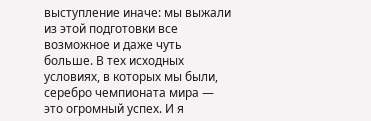выступление иначе: мы выжали из этой подготовки все возможное и даже чуть больше. В тех исходных условиях, в которых мы были, серебро чемпионата мира — это огромный успех. И я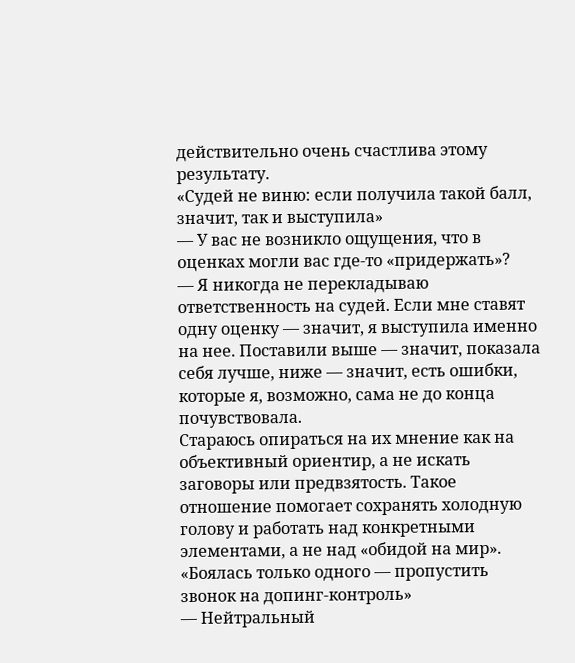действительно очень счастлива этому результату.
«Судей не виню: если получила такой балл, значит, так и выступила»
— У вас не возникло ощущения, что в оценках могли вас где-то «придержать»?
— Я никогда не перекладываю ответственность на судей. Если мне ставят одну оценку — значит, я выступила именно на нее. Поставили выше — значит, показала себя лучше, ниже — значит, есть ошибки, которые я, возможно, сама не до конца почувствовала.
Стараюсь опираться на их мнение как на объективный ориентир, а не искать заговоры или предвзятость. Такое отношение помогает сохранять холодную голову и работать над конкретными элементами, а не над «обидой на мир».
«Боялась только одного — пропустить звонок на допинг-контроль»
— Нейтральный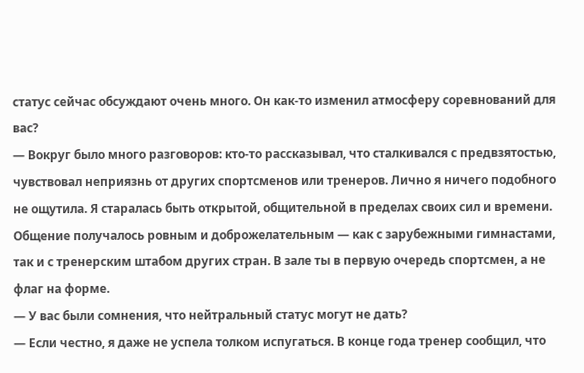статус сейчас обсуждают очень много. Он как-то изменил атмосферу соревнований для вас?
— Вокруг было много разговоров: кто-то рассказывал, что сталкивался с предвзятостью, чувствовал неприязнь от других спортсменов или тренеров. Лично я ничего подобного не ощутила. Я старалась быть открытой, общительной в пределах своих сил и времени.
Общение получалось ровным и доброжелательным — как с зарубежными гимнастами, так и с тренерским штабом других стран. В зале ты в первую очередь спортсмен, а не флаг на форме.
— У вас были сомнения, что нейтральный статус могут не дать?
— Если честно, я даже не успела толком испугаться. В конце года тренер сообщил, что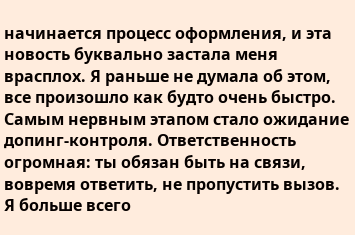начинается процесс оформления, и эта новость буквально застала меня врасплох. Я раньше не думала об этом, все произошло как будто очень быстро.
Самым нервным этапом стало ожидание допинг-контроля. Ответственность огромная: ты обязан быть на связи, вовремя ответить, не пропустить вызов. Я больше всего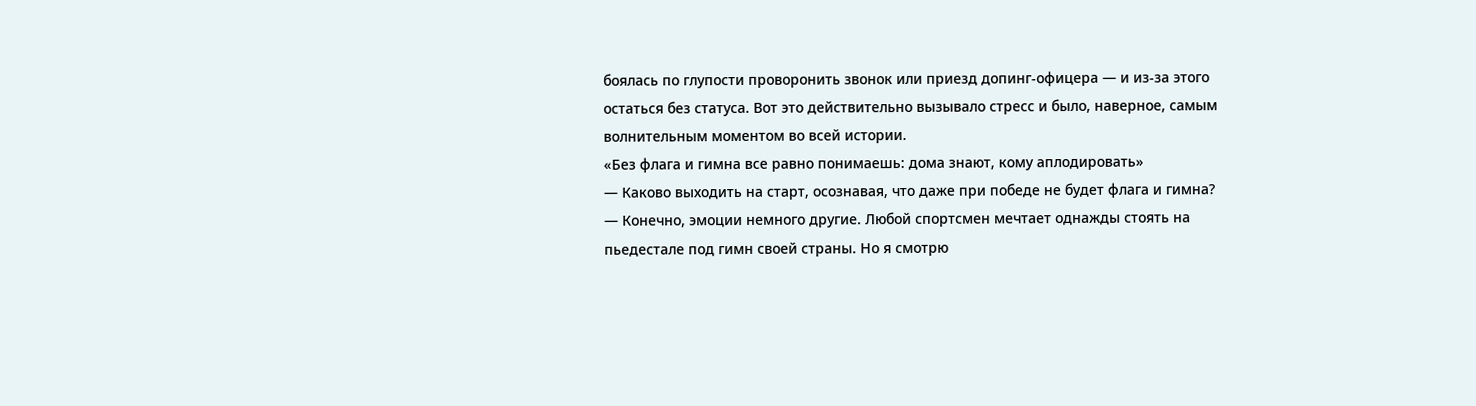боялась по глупости проворонить звонок или приезд допинг-офицера — и из-за этого остаться без статуса. Вот это действительно вызывало стресс и было, наверное, самым волнительным моментом во всей истории.
«Без флага и гимна все равно понимаешь: дома знают, кому аплодировать»
— Каково выходить на старт, осознавая, что даже при победе не будет флага и гимна?
— Конечно, эмоции немного другие. Любой спортсмен мечтает однажды стоять на пьедестале под гимн своей страны. Но я смотрю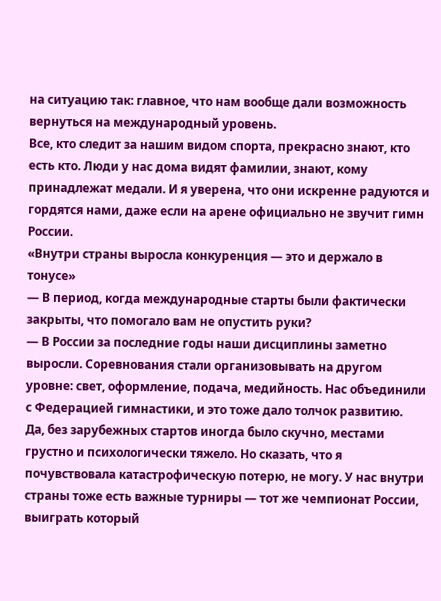на ситуацию так: главное, что нам вообще дали возможность вернуться на международный уровень.
Все, кто следит за нашим видом спорта, прекрасно знают, кто есть кто. Люди у нас дома видят фамилии, знают, кому принадлежат медали. И я уверена, что они искренне радуются и гордятся нами, даже если на арене официально не звучит гимн России.
«Внутри страны выросла конкуренция — это и держало в тонусе»
— В период, когда международные старты были фактически закрыты, что помогало вам не опустить руки?
— В России за последние годы наши дисциплины заметно выросли. Соревнования стали организовывать на другом уровне: свет, оформление, подача, медийность. Нас объединили с Федерацией гимнастики, и это тоже дало толчок развитию.
Да, без зарубежных стартов иногда было скучно, местами грустно и психологически тяжело. Но сказать, что я почувствовала катастрофическую потерю, не могу. У нас внутри страны тоже есть важные турниры — тот же чемпионат России, выиграть который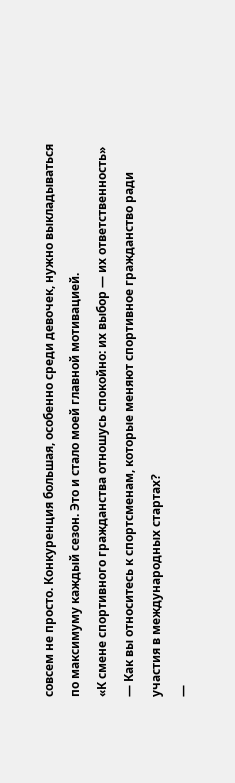совсем не просто. Конкуренция большая, особенно среди девочек, нужно выкладываться по максимуму каждый сезон. Это и стало моей главной мотивацией.
«К смене спортивного гражданства отношусь спокойно: их выбор — их ответственность»
— Как вы относитесь к спортсменам, которые меняют спортивное гражданство ради участия в международных стартах?
—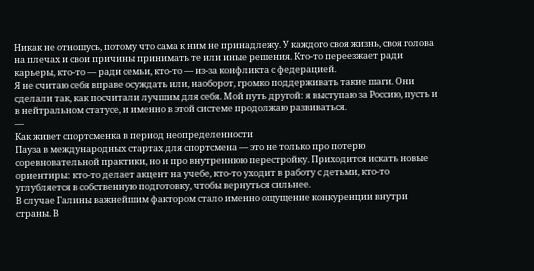Никак не отношусь, потому что сама к ним не принадлежу. У каждого своя жизнь, своя голова на плечах и свои причины принимать те или иные решения. Кто-то переезжает ради карьеры, кто-то — ради семьи, кто-то — из-за конфликта с федерацией.
Я не считаю себя вправе осуждать или, наоборот, громко поддерживать такие шаги. Они сделали так, как посчитали лучшим для себя. Мой путь другой: я выступаю за Россию, пусть и в нейтральном статусе, и именно в этой системе продолжаю развиваться.
—
Как живет спортсменка в период неопределенности
Пауза в международных стартах для спортсмена — это не только про потерю соревновательной практики, но и про внутреннюю перестройку. Приходится искать новые ориентиры: кто-то делает акцент на учебе, кто-то уходит в работу с детьми, кто-то углубляется в собственную подготовку, чтобы вернуться сильнее.
В случае Галины важнейшим фактором стало именно ощущение конкуренции внутри страны. В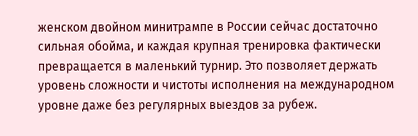женском двойном минитрампе в России сейчас достаточно сильная обойма, и каждая крупная тренировка фактически превращается в маленький турнир. Это позволяет держать уровень сложности и чистоты исполнения на международном уровне даже без регулярных выездов за рубеж.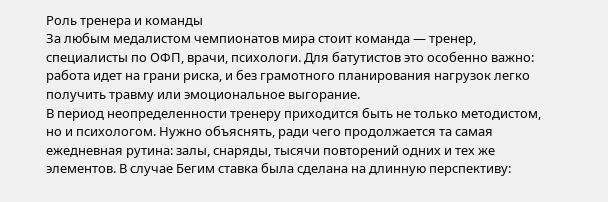Роль тренера и команды
За любым медалистом чемпионатов мира стоит команда — тренер, специалисты по ОФП, врачи, психологи. Для батутистов это особенно важно: работа идет на грани риска, и без грамотного планирования нагрузок легко получить травму или эмоциональное выгорание.
В период неопределенности тренеру приходится быть не только методистом, но и психологом. Нужно объяснять, ради чего продолжается та самая ежедневная рутина: залы, снаряды, тысячи повторений одних и тех же элементов. В случае Бегим ставка была сделана на длинную перспективу: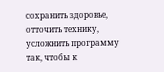сохранить здоровье, отточить технику, усложнить программу так, чтобы к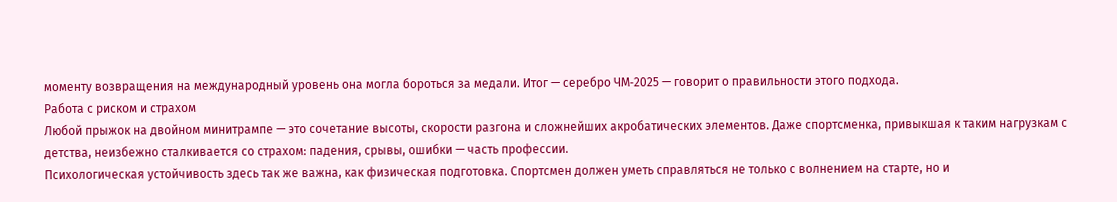моменту возвращения на международный уровень она могла бороться за медали. Итог — серебро ЧМ‑2025 — говорит о правильности этого подхода.
Работа с риском и страхом
Любой прыжок на двойном минитрампе — это сочетание высоты, скорости разгона и сложнейших акробатических элементов. Даже спортсменка, привыкшая к таким нагрузкам с детства, неизбежно сталкивается со страхом: падения, срывы, ошибки — часть профессии.
Психологическая устойчивость здесь так же важна, как физическая подготовка. Спортсмен должен уметь справляться не только с волнением на старте, но и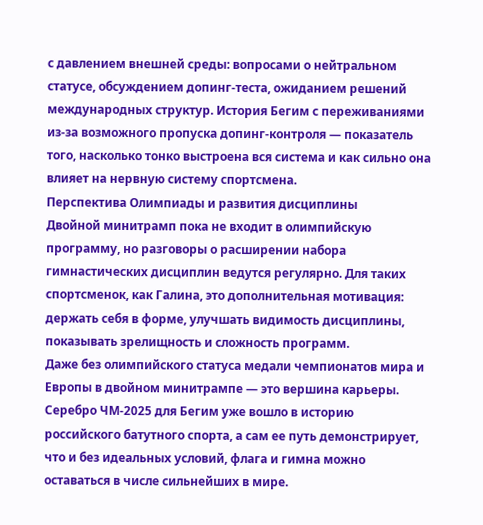с давлением внешней среды: вопросами о нейтральном статусе, обсуждением допинг-теста, ожиданием решений международных структур. История Бегим с переживаниями из-за возможного пропуска допинг-контроля — показатель того, насколько тонко выстроена вся система и как сильно она влияет на нервную систему спортсмена.
Перспектива Олимпиады и развития дисциплины
Двойной минитрамп пока не входит в олимпийскую программу, но разговоры о расширении набора гимнастических дисциплин ведутся регулярно. Для таких спортсменок, как Галина, это дополнительная мотивация: держать себя в форме, улучшать видимость дисциплины, показывать зрелищность и сложность программ.
Даже без олимпийского статуса медали чемпионатов мира и Европы в двойном минитрампе — это вершина карьеры. Серебро ЧМ‑2025 для Бегим уже вошло в историю российского батутного спорта, а сам ее путь демонстрирует, что и без идеальных условий, флага и гимна можно оставаться в числе сильнейших в мире.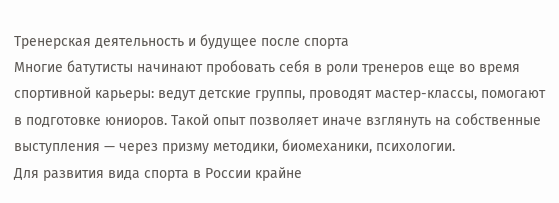Тренерская деятельность и будущее после спорта
Многие батутисты начинают пробовать себя в роли тренеров еще во время спортивной карьеры: ведут детские группы, проводят мастер-классы, помогают в подготовке юниоров. Такой опыт позволяет иначе взглянуть на собственные выступления — через призму методики, биомеханики, психологии.
Для развития вида спорта в России крайне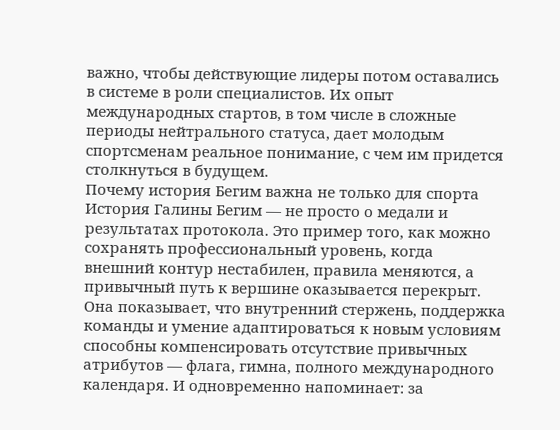важно, чтобы действующие лидеры потом оставались в системе в роли специалистов. Их опыт международных стартов, в том числе в сложные периоды нейтрального статуса, дает молодым спортсменам реальное понимание, с чем им придется столкнуться в будущем.
Почему история Бегим важна не только для спорта
История Галины Бегим — не просто о медали и результатах протокола. Это пример того, как можно сохранять профессиональный уровень, когда внешний контур нестабилен, правила меняются, а привычный путь к вершине оказывается перекрыт.
Она показывает, что внутренний стержень, поддержка команды и умение адаптироваться к новым условиям способны компенсировать отсутствие привычных атрибутов — флага, гимна, полного международного календаря. И одновременно напоминает: за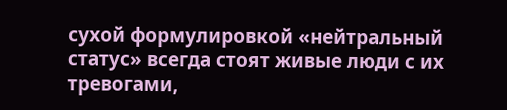сухой формулировкой «нейтральный статус» всегда стоят живые люди с их тревогами,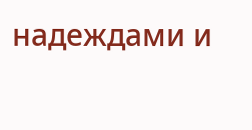надеждами и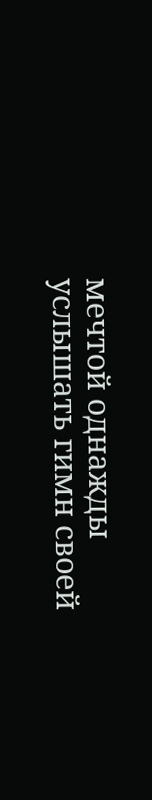мечтой однажды услышать гимн своей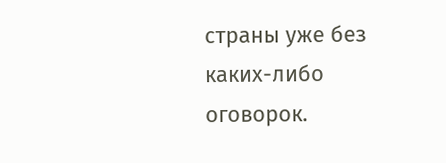страны уже без каких-либо оговорок.